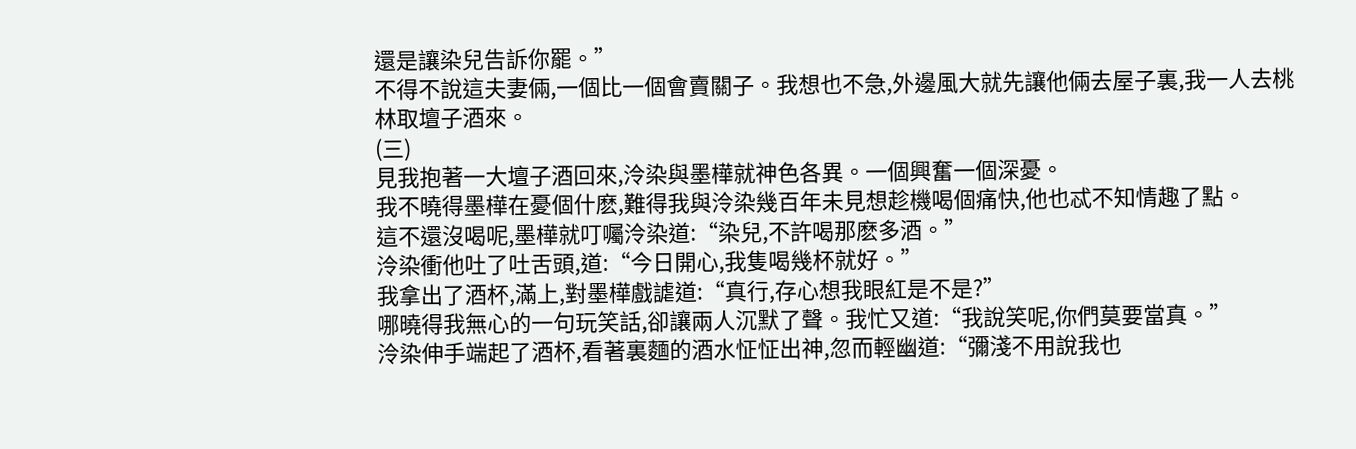還是讓染兒告訴你罷。”
不得不說這夫妻倆,一個比一個會賣關子。我想也不急,外邊風大就先讓他倆去屋子裏,我一人去桃林取壇子酒來。
(三)
見我抱著一大壇子酒回來,泠染與墨樺就神色各異。一個興奮一個深憂。
我不曉得墨樺在憂個什麽,難得我與泠染幾百年未見想趁機喝個痛快,他也忒不知情趣了點。
這不還沒喝呢,墨樺就叮囑泠染道:“染兒,不許喝那麽多酒。”
泠染衝他吐了吐舌頭,道:“今日開心,我隻喝幾杯就好。”
我拿出了酒杯,滿上,對墨樺戲謔道:“真行,存心想我眼紅是不是?”
哪曉得我無心的一句玩笑話,卻讓兩人沉默了聲。我忙又道:“我說笑呢,你們莫要當真。”
泠染伸手端起了酒杯,看著裏麵的酒水怔怔出神,忽而輕幽道:“彌淺不用說我也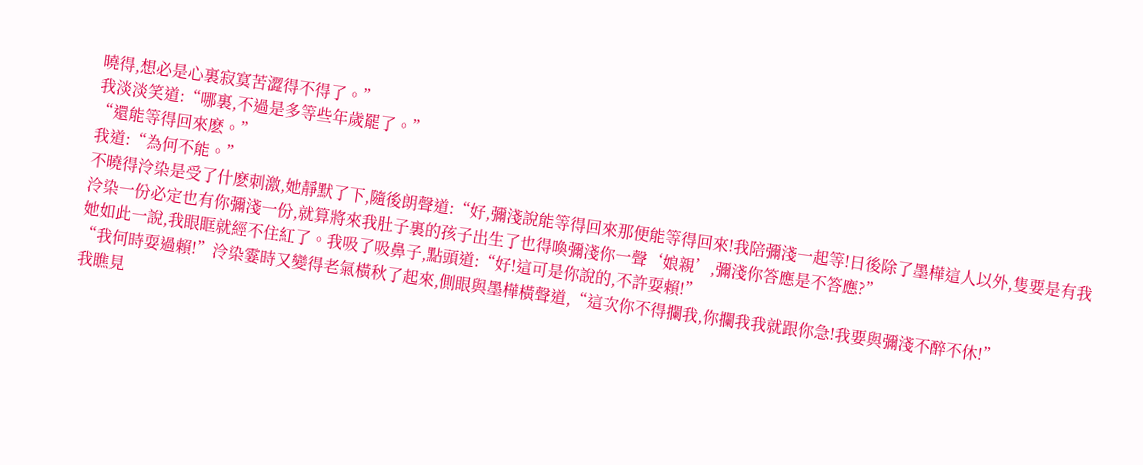曉得,想必是心裏寂寞苦澀得不得了。”
我淡淡笑道:“哪裏,不過是多等些年歲罷了。”
“還能等得回來麽。”
我道:“為何不能。”
不曉得泠染是受了什麽刺激,她靜默了下,隨後朗聲道:“好,彌淺說能等得回來那便能等得回來!我陪彌淺一起等!日後除了墨樺這人以外,隻要是有我泠染一份必定也有你彌淺一份,就算將來我肚子裏的孩子出生了也得喚彌淺你一聲‘娘親’,彌淺你答應是不答應?”
她如此一說,我眼眶就經不住紅了。我吸了吸鼻子,點頭道:“好!這可是你說的,不許耍賴!”
“我何時耍過賴!”泠染霎時又變得老氣橫秋了起來,側眼與墨樺橫聲道,“這次你不得攔我,你攔我我就跟你急!我要與彌淺不醉不休!”
我瞧見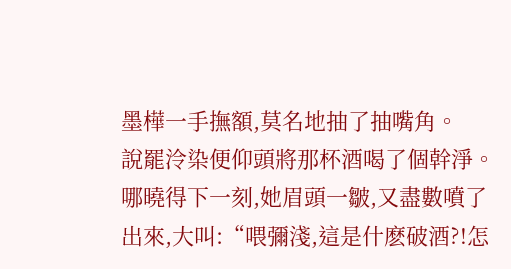墨樺一手撫額,莫名地抽了抽嘴角。
說罷泠染便仰頭將那杯酒喝了個幹淨。哪曉得下一刻,她眉頭一皺,又盡數噴了出來,大叫:“喂彌淺,這是什麽破酒?!怎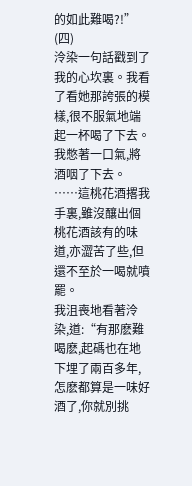的如此難喝?!”
(四)
泠染一句話戳到了我的心坎裏。我看了看她那誇張的模樣,很不服氣地端起一杯喝了下去。
我憋著一口氣,將酒咽了下去。
……這桃花酒撂我手裏,雖沒釀出個桃花酒該有的味道,亦澀苦了些,但還不至於一喝就噴罷。
我沮喪地看著泠染,道:“有那麽難喝麽,起碼也在地下埋了兩百多年,怎麽都算是一味好酒了,你就別挑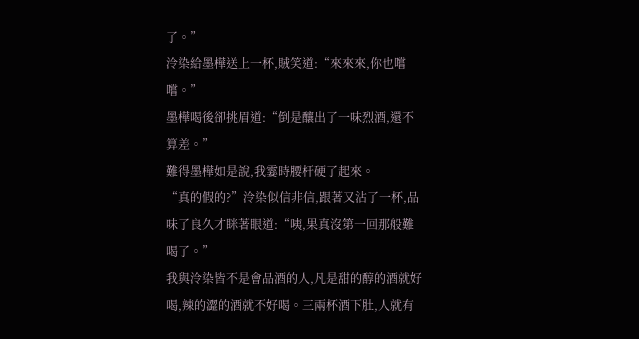了。”
泠染給墨樺送上一杯,賊笑道:“來來來,你也嚐嚐。”
墨樺喝後卻挑眉道:“倒是釀出了一味烈酒,還不算差。”
難得墨樺如是說,我霎時腰杆硬了起來。
“真的假的?”泠染似信非信,跟著又沾了一杯,品味了良久才眯著眼道:“咦,果真沒第一回那般難喝了。”
我與泠染皆不是會品酒的人,凡是甜的醇的酒就好喝,辣的澀的酒就不好喝。三兩杯酒下肚,人就有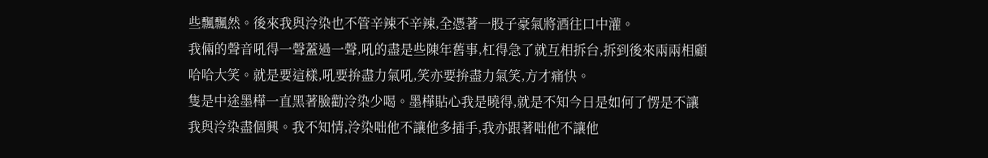些飄飄然。後來我與泠染也不管辛辣不辛辣,全憑著一股子豪氣將酒往口中灌。
我倆的聲音吼得一聲蓋過一聲,吼的盡是些陳年舊事,杠得急了就互相拆台,拆到後來兩兩相顧哈哈大笑。就是要這樣,吼要拚盡力氣吼,笑亦要拚盡力氣笑,方才痛快。
隻是中途墨樺一直黑著臉勸泠染少喝。墨樺貼心我是曉得,就是不知今日是如何了愣是不讓我與泠染盡個興。我不知情,泠染咄他不讓他多插手,我亦跟著咄他不讓他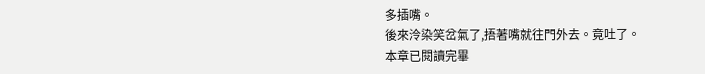多插嘴。
後來泠染笑岔氣了,捂著嘴就往門外去。竟吐了。
本章已閱讀完畢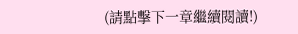(請點擊下一章繼續閱讀!)